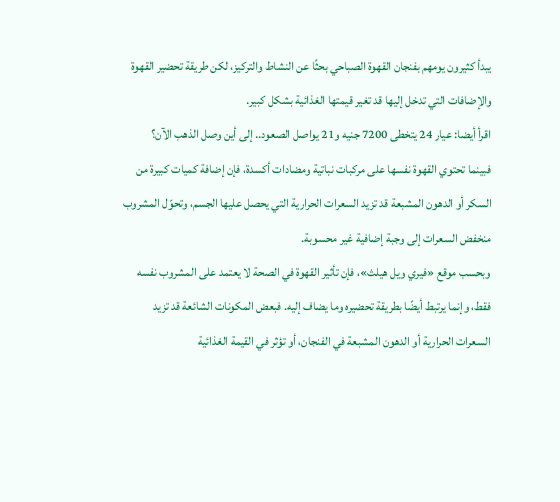يبدأ كثيرون يومهم بفنجان القهوة الصباحي بحثًا عن النشاط والتركيز، لكن طريقة تحضير القهوة والإضافات التي تدخل إليها قد تغير قيمتها الغذائية بشكل كبير.
اقرأ أيضا: عيار 24 يتخطى 7200 جنيه و21 يواصل الصعود.. إلى أين وصل الذهب الآن؟
فبينما تحتوي القهوة نفسها على مركبات نباتية ومضادات أكسدة، فإن إضافة كميات كبيرة من السكر أو الدهون المشبعة قد تزيد السعرات الحرارية التي يحصل عليها الجسم، وتحوّل المشروب منخفض السعرات إلى وجبة إضافية غير محسوبة.
وبحسب موقع «فيري ويل هيلث»، فإن تأثير القهوة في الصحة لا يعتمد على المشروب نفسه فقط، وإنما يرتبط أيضًا بطريقة تحضيره وما يضاف إليه. فبعض المكونات الشائعة قد تزيد السعرات الحرارية أو الدهون المشبعة في الفنجان، أو تؤثر في القيمة الغذائية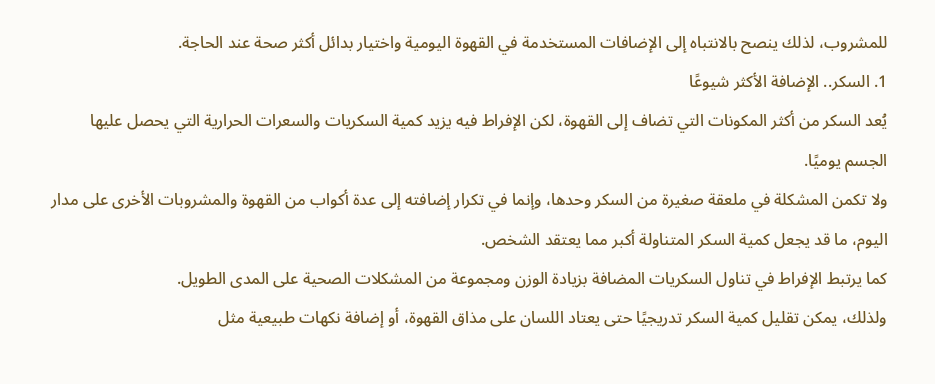للمشروب، لذلك ينصح بالانتباه إلى الإضافات المستخدمة في القهوة اليومية واختيار بدائل أكثر صحة عند الحاجة.
1. السكر.. الإضافة الأكثر شيوعًا
يُعد السكر من أكثر المكونات التي تضاف إلى القهوة، لكن الإفراط فيه يزيد كمية السكريات والسعرات الحرارية التي يحصل عليها الجسم يوميًا.
ولا تكمن المشكلة في ملعقة صغيرة من السكر وحدها، وإنما في تكرار إضافته إلى عدة أكواب من القهوة والمشروبات الأخرى على مدار اليوم، ما قد يجعل كمية السكر المتناولة أكبر مما يعتقد الشخص.
كما يرتبط الإفراط في تناول السكريات المضافة بزيادة الوزن ومجموعة من المشكلات الصحية على المدى الطويل.
ولذلك، يمكن تقليل كمية السكر تدريجيًا حتى يعتاد اللسان على مذاق القهوة، أو إضافة نكهات طبيعية مثل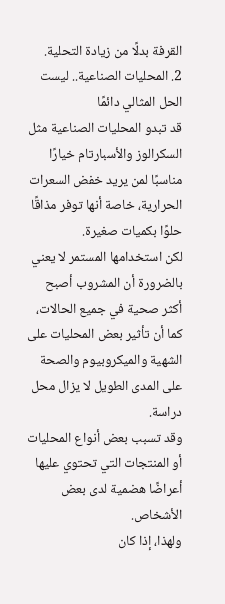القرفة بدلًا من زيادة التحلية.
2. المحليات الصناعية.. ليست الحل المثالي دائمًا
قد تبدو المحليات الصناعية مثل السكرالوز والأسبارتام خيارًا مناسبًا لمن يريد خفض السعرات الحرارية، خاصة أنها توفر مذاقًا حلوًا بكميات صغيرة.
لكن استخدامها المستمر لا يعني بالضرورة أن المشروب أصبح أكثر صحية في جميع الحالات، كما أن تأثير بعض المحليات على الشهية والميكروبيوم والصحة على المدى الطويل لا يزال محل دراسة.
وقد تسبب بعض أنواع المحليات أو المنتجات التي تحتوي عليها أعراضًا هضمية لدى بعض الأشخاص.
ولهذا، إذا كان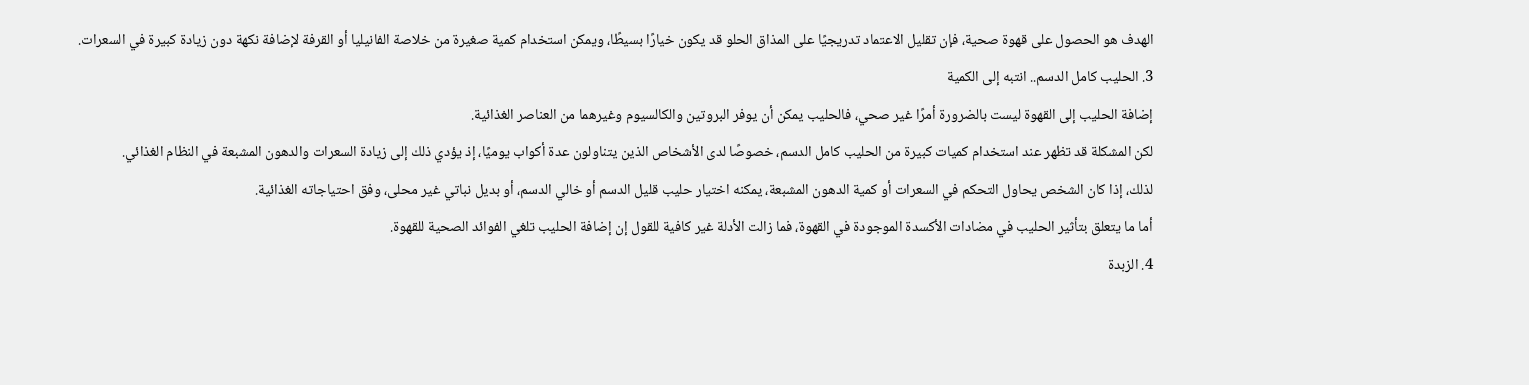الهدف هو الحصول على قهوة صحية، فإن تقليل الاعتماد تدريجيًا على المذاق الحلو قد يكون خيارًا بسيطًا، ويمكن استخدام كمية صغيرة من خلاصة الفانيليا أو القرفة لإضافة نكهة دون زيادة كبيرة في السعرات.
3. الحليب كامل الدسم.. انتبه إلى الكمية
إضافة الحليب إلى القهوة ليست بالضرورة أمرًا غير صحي، فالحليب يمكن أن يوفر البروتين والكالسيوم وغيرهما من العناصر الغذائية.
لكن المشكلة قد تظهر عند استخدام كميات كبيرة من الحليب كامل الدسم، خصوصًا لدى الأشخاص الذين يتناولون عدة أكواب يوميًا، إذ يؤدي ذلك إلى زيادة السعرات والدهون المشبعة في النظام الغذائي.
لذلك، إذا كان الشخص يحاول التحكم في السعرات أو كمية الدهون المشبعة، يمكنه اختيار حليب قليل الدسم أو خالي الدسم، أو بديل نباتي غير محلى، وفق احتياجاته الغذائية.
أما ما يتعلق بتأثير الحليب في مضادات الأكسدة الموجودة في القهوة، فما زالت الأدلة غير كافية للقول إن إضافة الحليب تلغي الفوائد الصحية للقهوة.
4. الزبدة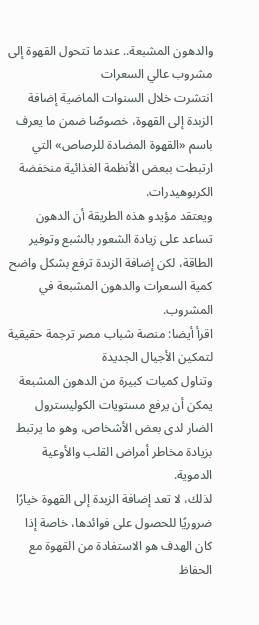والدهون المشبعة.. عندما تتحول القهوة إلى مشروب عالي السعرات
انتشرت خلال السنوات الماضية إضافة الزبدة إلى القهوة، خصوصًا ضمن ما يعرف باسم «القهوة المضادة للرصاص» التي ارتبطت ببعض الأنظمة الغذائية منخفضة الكربوهيدرات.
ويعتقد مؤيدو هذه الطريقة أن الدهون تساعد على زيادة الشعور بالشبع وتوفير الطاقة، لكن إضافة الزبدة ترفع بشكل واضح كمية السعرات والدهون المشبعة في المشروب.
اقرأ أيضا: منصة شباب مصر ترجمة حقيقية لتمكين الأجيال الجديدة
وتناول كميات كبيرة من الدهون المشبعة يمكن أن يرفع مستويات الكوليسترول الضار لدى بعض الأشخاص، وهو ما يرتبط بزيادة مخاطر أمراض القلب والأوعية الدموية.
لذلك، لا تعد إضافة الزبدة إلى القهوة خيارًا ضروريًا للحصول على فوائدها، خاصة إذا كان الهدف هو الاستفادة من القهوة مع الحفاظ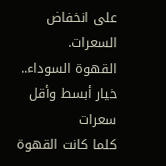على انخفاض السعرات.
القهوة السوداء.. خيار أبسط وأقل سعرات
كلما كانت القهوة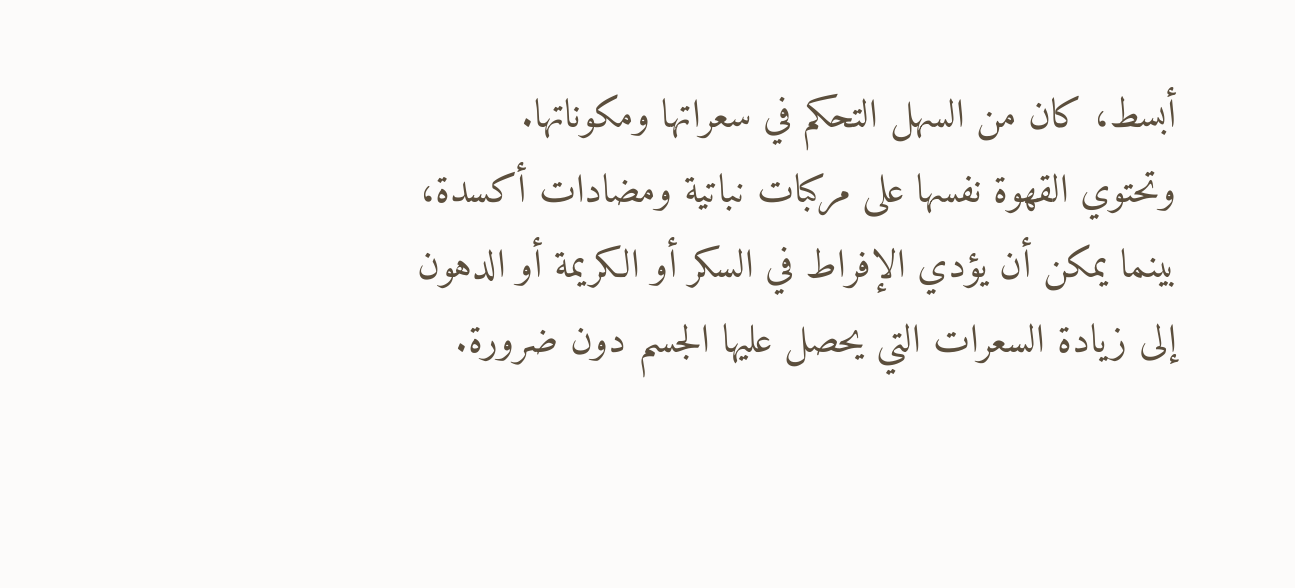أبسط، كان من السهل التحكم في سعراتها ومكوناتها.
وتحتوي القهوة نفسها على مركبات نباتية ومضادات أكسدة، بينما يمكن أن يؤدي الإفراط في السكر أو الكريمة أو الدهون إلى زيادة السعرات التي يحصل عليها الجسم دون ضرورة.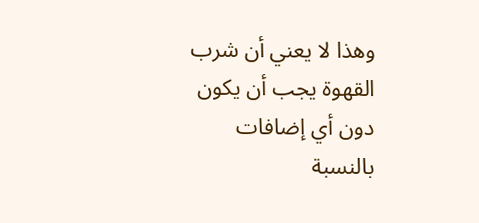وهذا لا يعني أن شرب القهوة يجب أن يكون دون أي إضافات بالنسبة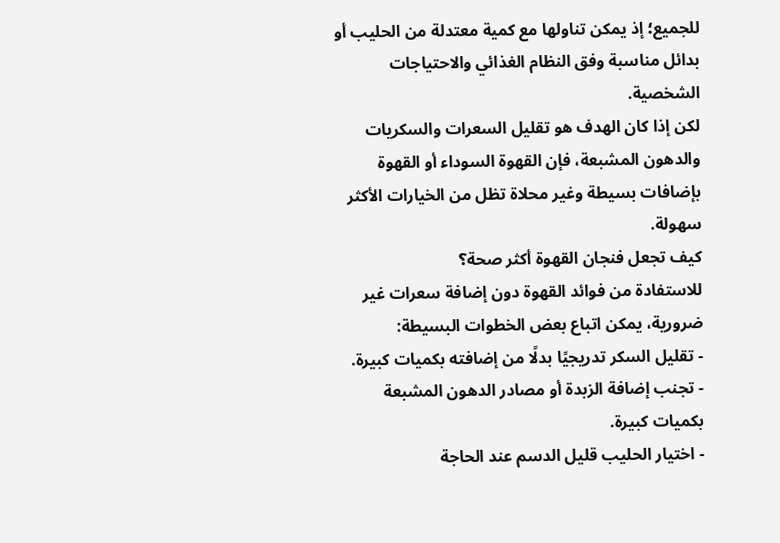للجميع؛ إذ يمكن تناولها مع كمية معتدلة من الحليب أو بدائل مناسبة وفق النظام الغذائي والاحتياجات الشخصية.
لكن إذا كان الهدف هو تقليل السعرات والسكريات والدهون المشبعة، فإن القهوة السوداء أو القهوة بإضافات بسيطة وغير محلاة تظل من الخيارات الأكثر سهولة.
كيف تجعل فنجان القهوة أكثر صحة؟
للاستفادة من فوائد القهوة دون إضافة سعرات غير ضرورية، يمكن اتباع بعض الخطوات البسيطة:
- تقليل السكر تدريجيًا بدلًا من إضافته بكميات كبيرة.
- تجنب إضافة الزبدة أو مصادر الدهون المشبعة بكميات كبيرة.
- اختيار الحليب قليل الدسم عند الحاجة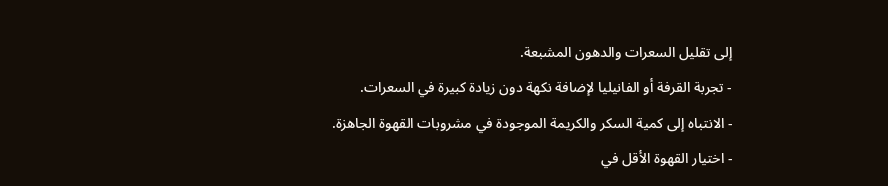إلى تقليل السعرات والدهون المشبعة.
- تجربة القرفة أو الفانيليا لإضافة نكهة دون زيادة كبيرة في السعرات.
- الانتباه إلى كمية السكر والكريمة الموجودة في مشروبات القهوة الجاهزة.
- اختيار القهوة الأقل في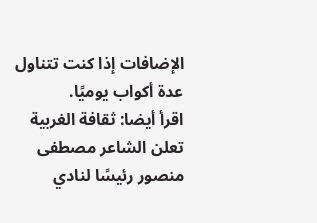الإضافات إذا كنت تتناول عدة أكواب يوميًا.
اقرأ أيضا: ثقافة الغربية تعلن الشاعر مصطفى منصور رئيسًا لنادي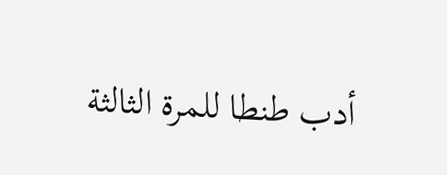أدب طنطا للمرة الثالثة